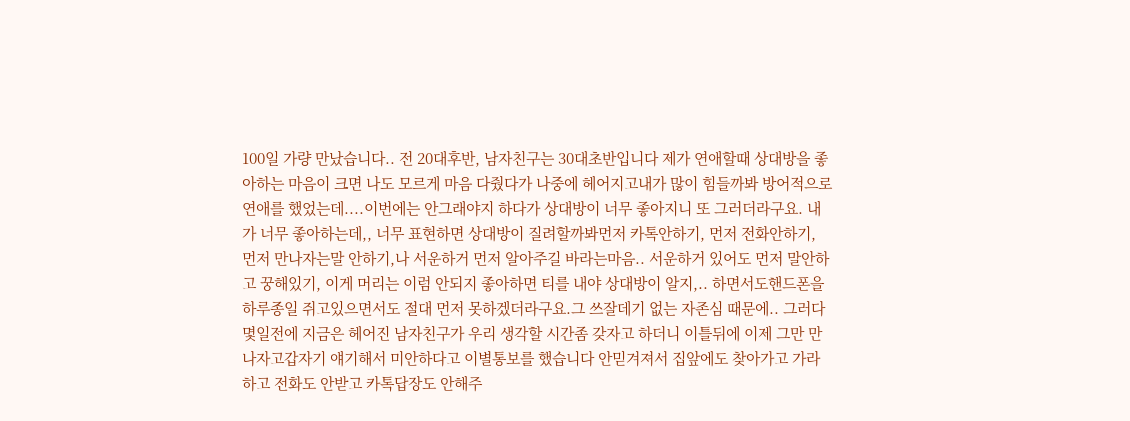100일 가량 만났습니다.. 전 20대후반, 남자친구는 30대초반입니다 제가 연애할때 상대방을 좋아하는 마음이 크면 나도 모르게 마음 다줬다가 나중에 헤어지고내가 많이 힘들까봐 방어적으로 연애를 했었는데....이번에는 안그래야지 하다가 상대방이 너무 좋아지니 또 그러더라구요. 내가 너무 좋아하는데,, 너무 표현하면 상대방이 질려할까봐먼저 카톡안하기, 먼저 전화안하기, 먼저 만나자는말 안하기,나 서운하거 먼저 알아주길 바라는마음.. 서운하거 있어도 먼저 말안하고 꿍해있기, 이게 머리는 이럼 안되지 좋아하면 티를 내야 상대방이 알지,.. 하면서도핸드폰을 하루종일 쥐고있으면서도 절대 먼저 못하겠더라구요.그 쓰잘데기 없는 자존심 때문에.. 그러다 몇일전에 지금은 헤어진 남자친구가 우리 생각할 시간좀 갖자고 하더니 이틀뒤에 이제 그만 만나자고갑자기 얘기해서 미안하다고 이별통보를 했습니다 안믿겨져서 집앞에도 찾아가고 가라하고 전화도 안받고 카톡답장도 안해주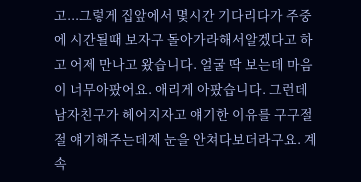고...그렇게 집앞에서 몇시간 기다리다가 주중에 시간될때 보자구 돌아가라해서알겠다고 하고 어제 만나고 왔습니다. 얼굴 딱 보는데 마음이 너무아팠어요. 애리게 아팠습니다. 그런데 남자친구가 헤어지자고 얘기한 이유를 구구절절 얘기해주는데제 눈을 안쳐다보더라구요. 계속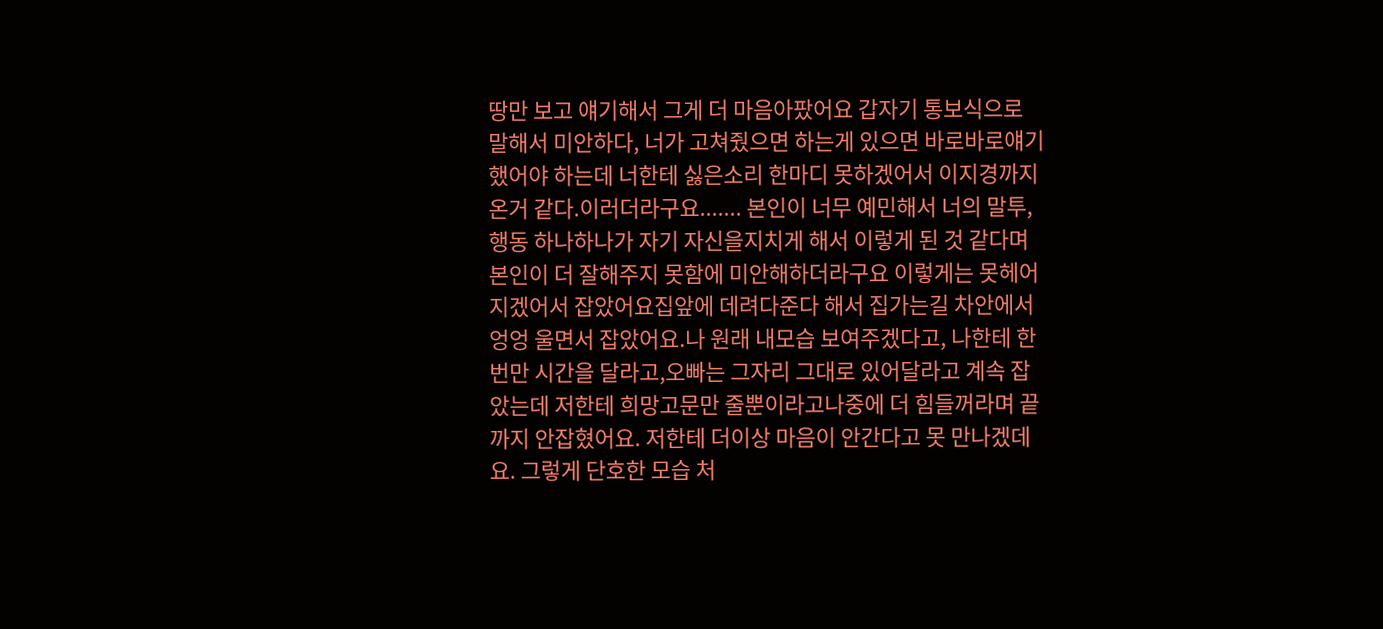땅만 보고 얘기해서 그게 더 마음아팠어요 갑자기 통보식으로 말해서 미안하다, 너가 고쳐줬으면 하는게 있으면 바로바로얘기했어야 하는데 너한테 싫은소리 한마디 못하겠어서 이지경까지 온거 같다.이러더라구요....... 본인이 너무 예민해서 너의 말투,행동 하나하나가 자기 자신을지치게 해서 이렇게 된 것 같다며 본인이 더 잘해주지 못함에 미안해하더라구요 이렇게는 못헤어지겠어서 잡았어요집앞에 데려다준다 해서 집가는길 차안에서 엉엉 울면서 잡았어요.나 원래 내모습 보여주겠다고, 나한테 한번만 시간을 달라고,오빠는 그자리 그대로 있어달라고 계속 잡았는데 저한테 희망고문만 줄뿐이라고나중에 더 힘들꺼라며 끝까지 안잡혔어요. 저한테 더이상 마음이 안간다고 못 만나겠데요. 그렇게 단호한 모습 처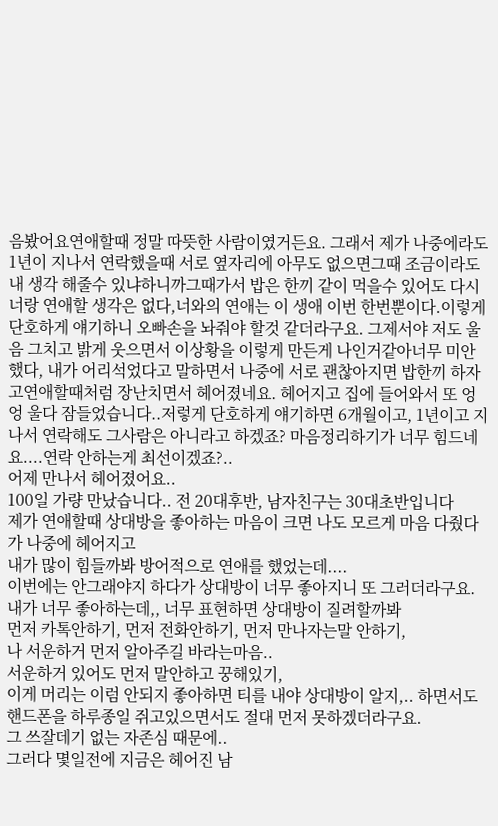음봤어요연애할때 정말 따뜻한 사람이였거든요. 그래서 제가 나중에라도 1년이 지나서 연락했을때 서로 옆자리에 아무도 없으면그때 조금이라도 내 생각 해줄수 있냐하니까그때가서 밥은 한끼 같이 먹을수 있어도 다시 너랑 연애할 생각은 없다,너와의 연애는 이 생애 이번 한번뿐이다.이렇게 단호하게 얘기하니 오빠손을 놔줘야 할것 같더라구요. 그제서야 저도 울음 그치고 밝게 웃으면서 이상황을 이렇게 만든게 나인거같아너무 미안했다, 내가 어리석었다고 말하면서 나중에 서로 괜찮아지면 밥한끼 하자고연애할때처럼 장난치면서 헤어졌네요. 헤어지고 집에 들어와서 또 엉엉 울다 잠들었습니다..저렇게 단호하게 얘기하면 6개월이고, 1년이고 지나서 연락해도 그사람은 아니라고 하겠죠? 마음정리하기가 너무 힘드네요....연락 안하는게 최선이겠죠?..
어제 만나서 헤어졌어요..
100일 가량 만났습니다.. 전 20대후반, 남자친구는 30대초반입니다
제가 연애할때 상대방을 좋아하는 마음이 크면 나도 모르게 마음 다줬다가 나중에 헤어지고
내가 많이 힘들까봐 방어적으로 연애를 했었는데....
이번에는 안그래야지 하다가 상대방이 너무 좋아지니 또 그러더라구요.
내가 너무 좋아하는데,, 너무 표현하면 상대방이 질려할까봐
먼저 카톡안하기, 먼저 전화안하기, 먼저 만나자는말 안하기,
나 서운하거 먼저 알아주길 바라는마음..
서운하거 있어도 먼저 말안하고 꿍해있기,
이게 머리는 이럼 안되지 좋아하면 티를 내야 상대방이 알지,.. 하면서도
핸드폰을 하루종일 쥐고있으면서도 절대 먼저 못하겠더라구요.
그 쓰잘데기 없는 자존심 때문에..
그러다 몇일전에 지금은 헤어진 남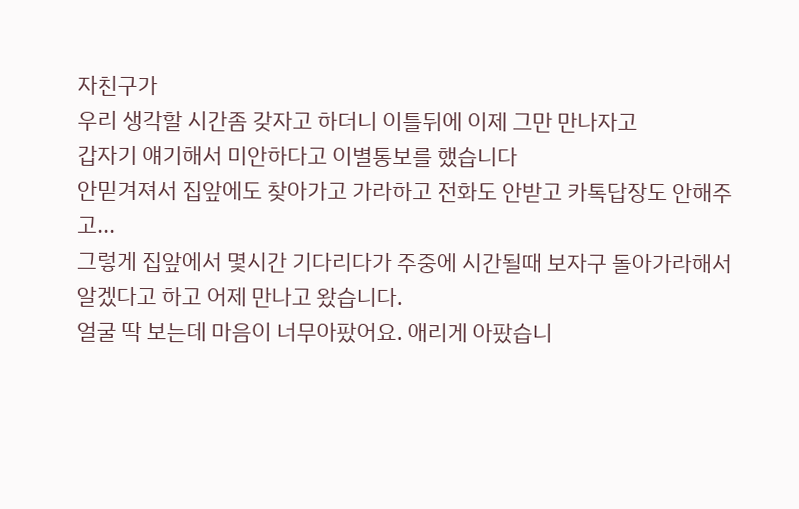자친구가
우리 생각할 시간좀 갖자고 하더니 이틀뒤에 이제 그만 만나자고
갑자기 얘기해서 미안하다고 이별통보를 했습니다
안믿겨져서 집앞에도 찾아가고 가라하고 전화도 안받고 카톡답장도 안해주고...
그렇게 집앞에서 몇시간 기다리다가 주중에 시간될때 보자구 돌아가라해서
알겠다고 하고 어제 만나고 왔습니다.
얼굴 딱 보는데 마음이 너무아팠어요. 애리게 아팠습니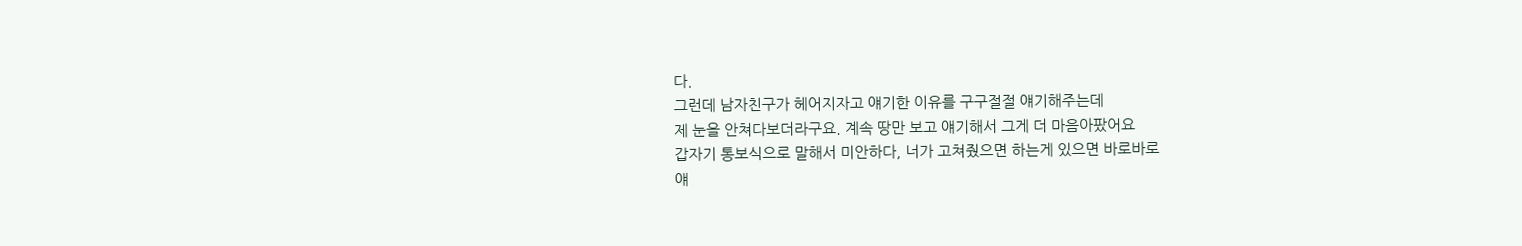다.
그런데 남자친구가 헤어지자고 얘기한 이유를 구구절절 얘기해주는데
제 눈을 안쳐다보더라구요. 계속 땅만 보고 얘기해서 그게 더 마음아팠어요
갑자기 통보식으로 말해서 미안하다, 너가 고쳐줬으면 하는게 있으면 바로바로
얘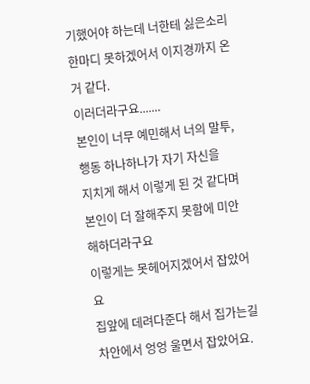기했어야 하는데 너한테 싫은소리 한마디 못하겠어서 이지경까지 온거 같다.
이러더라구요.......
본인이 너무 예민해서 너의 말투,행동 하나하나가 자기 자신을
지치게 해서 이렇게 된 것 같다며 본인이 더 잘해주지 못함에 미안해하더라구요
이렇게는 못헤어지겠어서 잡았어요
집앞에 데려다준다 해서 집가는길 차안에서 엉엉 울면서 잡았어요.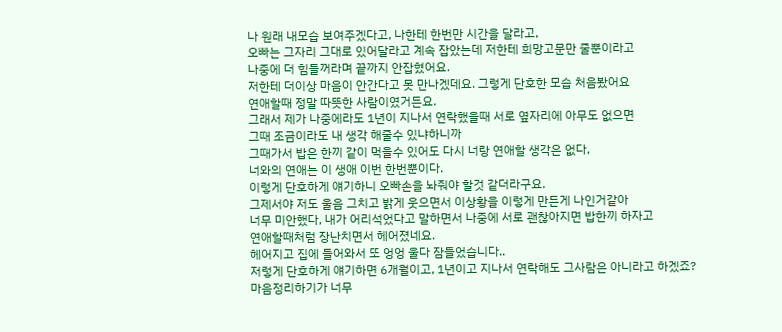나 원래 내모습 보여주겠다고, 나한테 한번만 시간을 달라고,
오빠는 그자리 그대로 있어달라고 계속 잡았는데 저한테 희망고문만 줄뿐이라고
나중에 더 힘들꺼라며 끝까지 안잡혔어요.
저한테 더이상 마음이 안간다고 못 만나겠데요. 그렇게 단호한 모습 처음봤어요
연애할때 정말 따뜻한 사람이였거든요.
그래서 제가 나중에라도 1년이 지나서 연락했을때 서로 옆자리에 아무도 없으면
그때 조금이라도 내 생각 해줄수 있냐하니까
그때가서 밥은 한끼 같이 먹을수 있어도 다시 너랑 연애할 생각은 없다,
너와의 연애는 이 생애 이번 한번뿐이다.
이렇게 단호하게 얘기하니 오빠손을 놔줘야 할것 같더라구요.
그제서야 저도 울음 그치고 밝게 웃으면서 이상황을 이렇게 만든게 나인거같아
너무 미안했다, 내가 어리석었다고 말하면서 나중에 서로 괜찮아지면 밥한끼 하자고
연애할때처럼 장난치면서 헤어졌네요.
헤어지고 집에 들어와서 또 엉엉 울다 잠들었습니다..
저렇게 단호하게 얘기하면 6개월이고, 1년이고 지나서 연락해도 그사람은 아니라고 하겠죠?
마음정리하기가 너무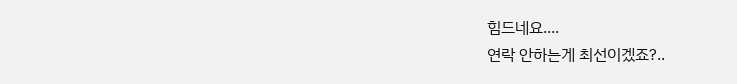힘드네요....
연락 안하는게 최선이겠죠?..